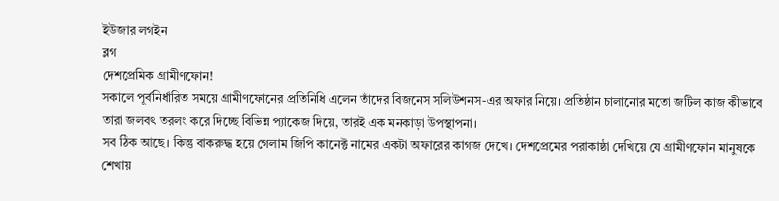ইউজার লগইন
ব্লগ
দেশপ্রেমিক গ্রামীণফোন!
সকালে পূর্বনির্ধারিত সময়ে গ্রামীণফোনের প্রতিনিধি এলেন তাঁদের বিজনেস সলিউশনস-এর অফার নিয়ে। প্রতিষ্ঠান চালানোর মতো জটিল কাজ কীভাবে তারা জলবৎ তরলং করে দিচ্ছে বিভিন্ন প্যাকেজ দিয়ে, তারই এক মনকাড়া উপস্থাপনা।
সব ঠিক আছে। কিন্তু বাকরুদ্ধ হয়ে গেলাম জিপি কানেক্ট নামের একটা অফারের কাগজ দেখে। দেশপ্রেমের পরাকাষ্ঠা দেখিয়ে যে গ্রামীণফোন মানুষকে শেখায়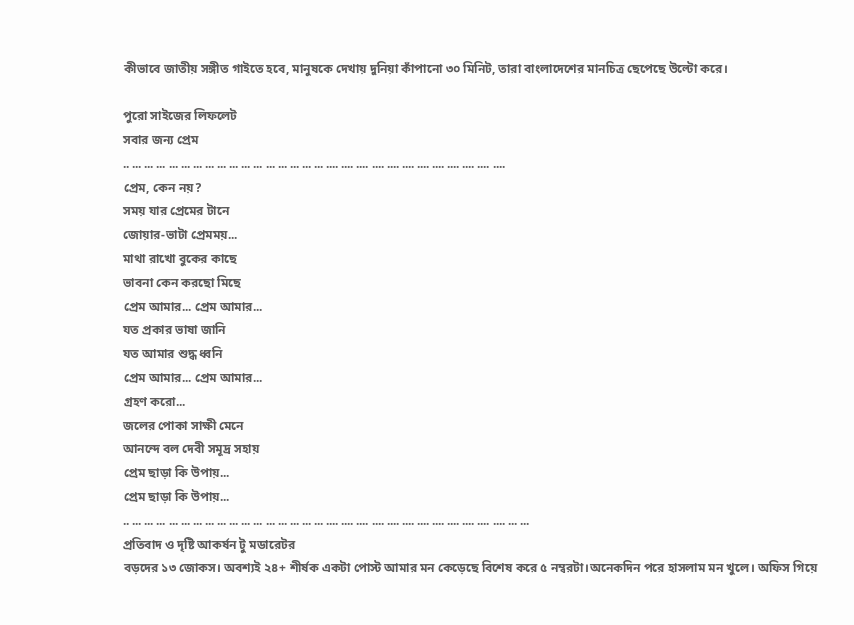কীভাবে জাতীয় সঙ্গীত গাইতে হবে, মানুষকে দেখায় দুনিয়া কাঁপানো ৩০ মিনিট, তারা বাংলাদেশের মানচিত্র ছেপেছে উল্টো করে।

পুরো সাইজের লিফলেট
সবার জন্য প্রেম
.. ... ... ... ... ... ... ... ... ... ... ... ... ... ... ... ... .... .... .... .... .... .... .... .... .... .... .... ....
প্রেম, কেন নয়?
সময় যার প্রেমের টানে
জোয়ার-ভাটা প্রেমময়...
মাথা রাখো বুকের কাছে
ভাবনা কেন করছো মিছে
প্রেম আমার... প্রেম আমার...
যত প্রকার ভাষা জানি
যত আমার শুদ্ধ ধ্বনি
প্রেম আমার... প্রেম আমার...
গ্রহণ করো...
জলের পোকা সাক্ষী মেনে
আনন্দে বল দেবী সমূদ্র সহায়
প্রেম ছাড়া কি উপায়...
প্রেম ছাড়া কি উপায়...
.. ... ... ... ... ... ... ... ... ... ... ... ... ... ... ... ... .... .... .... .... .... .... .... .... .... .... .... .... ... ...
প্রতিবাদ ও দৃষ্টি আকর্ষন টু মডারেটর
বড়দের ১৩ জোকস। অবশ্যই ২৪+ শীর্ষক একটা পোস্ট আমার মন কেড়েছে বিশেষ করে ৫ নম্বরটা।অনেকদিন পরে হাসলাম মন খুলে। অফিস গিয়ে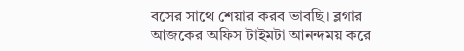বসের সাথে শেয়ার করব ভাবছি। ব্লগার আজকের অফিস টাইমটা আনন্দময় করে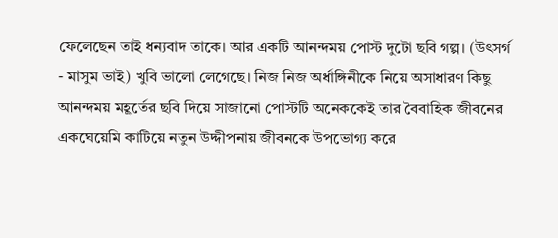ফেলেছেন তাই ধন্যবাদ তাকে। আর একটি আনন্দময় পোস্ট দুটো ছবি গল্প। (উৎসর্গ - মাসুম ভাই) খুবি ভালো লেগেছে। নিজ নিজ অর্ধাঙ্গিনীকে নিয়ে অসাধারণ কিছু আনন্দময় মহূর্তের ছবি দিয়ে সাজানো পোস্টটি অনেককেই তার বৈবাহিক জীবনের একঘেয়েমি কাটিয়ে নতুন উদ্দীপনায় জীবনকে উপভোগ্য করে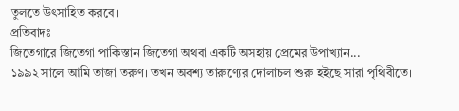তুলতে উৎসাহিত করবে।
প্রতিবাদঃ
জিতেগারে জিতেগা পাকিস্তান জিতেগা অথবা একটি অসহায় প্রেমের উপাখ্যান...
১৯৯২ সালে আমি তাজা তরুণ। তখন অবশ্য তারুণ্যের দোলাচল শুরু হইছে সারা পৃথিবীতে।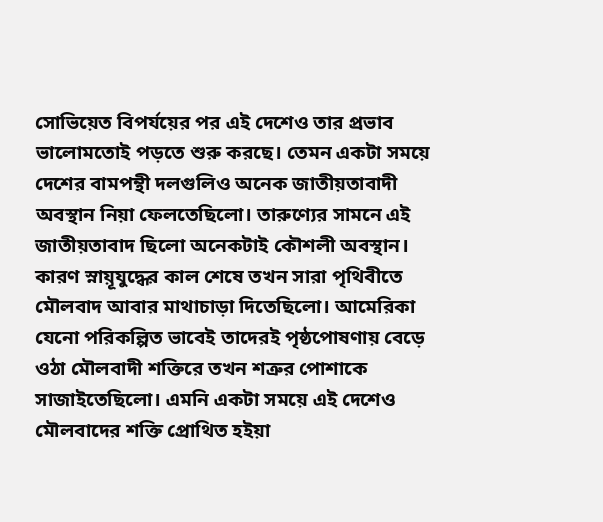সোভিয়েত বিপর্যয়ের পর এই দেশেও তার প্রভাব ভালোমতোই পড়তে শুরু করছে। তেমন একটা সময়ে দেশের বামপন্থী দলগুলিও অনেক জাতীয়তাবাদী অবস্থান নিয়া ফেলতেছিলো। তারুণ্যের সামনে এই জাতীয়তাবাদ ছিলো অনেকটাই কৌশলী অবস্থান। কারণ স্নায়ূযুদ্ধের কাল শেষে তখন সারা পৃথিবীতে মৌলবাদ আবার মাথাচাড়া দিতেছিলো। আমেরিকা যেনো পরিকল্পিত ভাবেই তাদেরই পৃষ্ঠপোষণায় বেড়ে ওঠা মৌলবাদী শক্তিরে তখন শত্রুর পোশাকে সাজাইতেছিলো। এমনি একটা সময়ে এই দেশেও মৌলবাদের শক্তি প্রোথিত হইয়া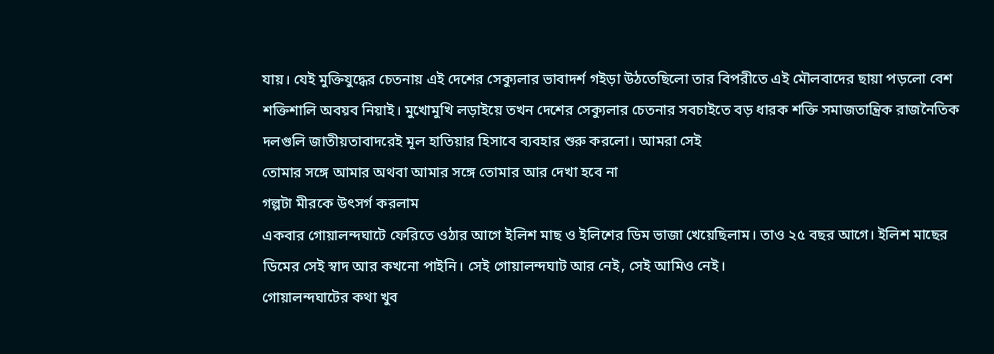যায়। যেই মুক্তিযুদ্ধের চেতনায় এই দেশের সেক্যুলার ভাবাদর্শ গইড়া উঠতেছিলো তার বিপরীতে এই মৌলবাদের ছায়া পড়লো বেশ শক্তিশালি অবয়ব নিয়াই। মুখোমুখি লড়াইয়ে তখন দেশের সেক্যুলার চেতনার সবচাইতে বড় ধারক শক্তি সমাজতান্ত্রিক রাজনৈতিক দলগুলি জাতীয়তাবাদরেই মূল হাতিয়ার হিসাবে ব্যবহার শুরু করলো। আমরা সেই
তোমার সঙ্গে আমার অথবা আমার সঙ্গে তোমার আর দেখা হবে না
গল্পটা মীরকে উৎসর্গ করলাম
একবার গোয়ালন্দঘাটে ফেরিতে ওঠার আগে ইলিশ মাছ ও ইলিশের ডিম ভাজা খেয়েছিলাম। তাও ২৫ বছর আগে। ইলিশ মাছের ডিমের সেই স্বাদ আর কখনো পাইনি। সেই গোয়ালন্দঘাট আর নেই, সেই আমিও নেই।
গোয়ালন্দঘাটের কথা খুব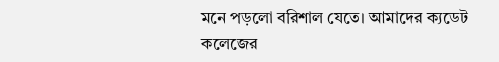মনে পড়লো বরিশাল যেতে। আমাদের ক্যডেট কলেজের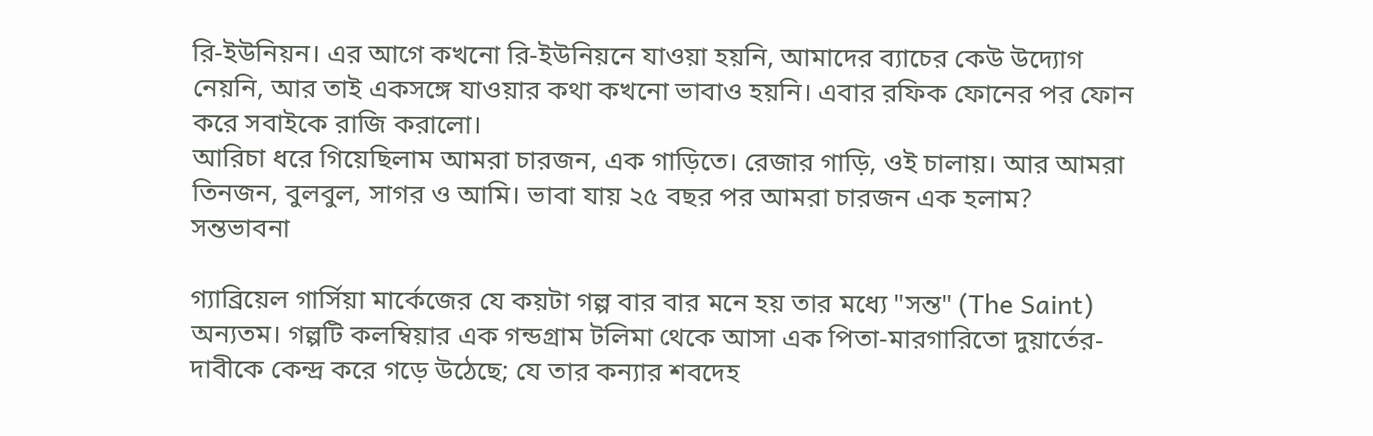রি-ইউনিয়ন। এর আগে কখনো রি-ইউনিয়নে যাওয়া হয়নি, আমাদের ব্যাচের কেউ উদ্যোগ নেয়নি, আর তাই একসঙ্গে যাওয়ার কথা কখনো ভাবাও হয়নি। এবার রফিক ফোনের পর ফোন করে সবাইকে রাজি করালো।
আরিচা ধরে গিয়েছিলাম আমরা চারজন, এক গাড়িতে। রেজার গাড়ি, ওই চালায়। আর আমরা তিনজন, বুলবুল, সাগর ও আমি। ভাবা যায় ২৫ বছর পর আমরা চারজন এক হলাম?
সন্তভাবনা

গ্যাব্রিয়েল গার্সিয়া মার্কেজের যে কয়টা গল্প বার বার মনে হয় তার মধ্যে "সন্ত" (The Saint) অন্যতম। গল্পটি কলম্বিয়ার এক গন্ডগ্রাম টলিমা থেকে আসা এক পিতা-মারগারিতো দুয়ার্তের- দাবীকে কেন্দ্র করে গড়ে উঠেছে; যে তার কন্যার শবদেহ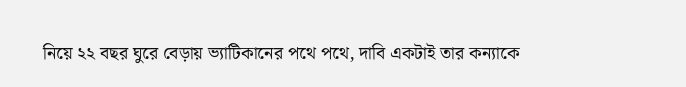নিয়ে ২২ বছর ঘুরে বেড়ায় ভ্যাটিকানের পথে পথে, দাবি একটাই তার কন্যাকে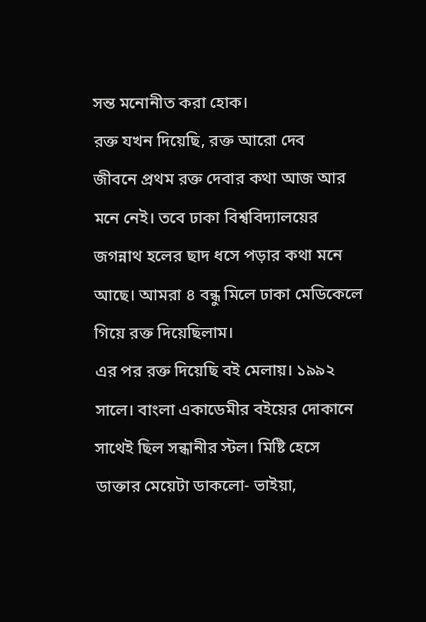সন্ত মনোনীত করা হোক।
রক্ত যখন দিয়েছি, রক্ত আরো দেব
জীবনে প্রথম রক্ত দেবার কথা আজ আর মনে নেই। তবে ঢাকা বিশ্ববিদ্যালয়ের জগন্নাথ হলের ছাদ ধসে পড়ার কথা মনে আছে। আমরা ৪ বন্ধু মিলে ঢাকা মেডিকেলে গিয়ে রক্ত দিয়েছিলাম।
এর পর রক্ত দিয়েছি বই মেলায়। ১৯৯২ সালে। বাংলা একাডেমীর বইয়ের দোকানে সাথেই ছিল সন্ধানীর স্টল। মিষ্টি হেসে ডাক্তার মেয়েটা ডাকলো- ভাইয়া,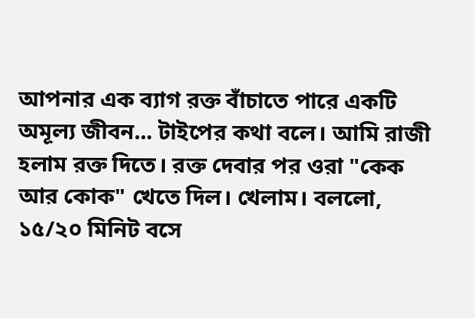আপনার এক ব্যাগ রক্ত বাঁচাতে পারে একটি অমূল্য জীবন... টাইপের কথা বলে। আমি রাজী হলাম রক্ত দিতে। রক্ত দেবার পর ওরা "কেক আর কোক" খেতে দিল। খেলাম। বললো, ১৫/২০ মিনিট বসে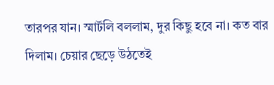তারপর যান। স্মার্টলি বললাম, দুর কিছু হবে না। কত বার দিলাম। চেয়ার ছেড়ে উঠতেই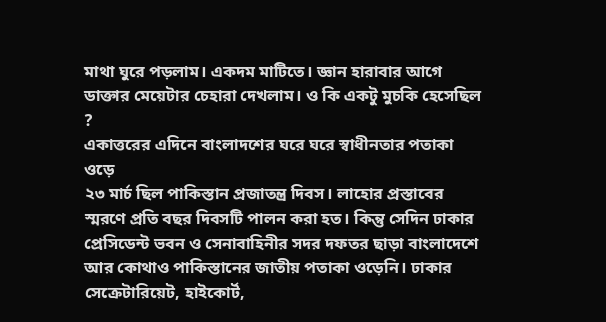মাথা ঘুরে পড়লাম। একদম মাটিতে। জ্ঞান হারাবার আগে ডাক্তার মেয়েটার চেহারা দেখলাম। ও কি একটু মুচকি হেসেছিল ?
একাত্তরের এদিনে বাংলাদশের ঘরে ঘরে স্বাধীনতার পতাকা ওড়ে
২৩ মার্চ ছিল পাকিস্তান প্রজাতন্ত্র দিবস। লাহোর প্রস্তাবের স্মরণে প্রতি বছর দিবসটি পালন করা হত। কিন্তু সেদিন ঢাকার প্রেসিডেন্ট ভবন ও সেনাবাহিনীর সদর দফতর ছাড়া বাংলাদেশে আর কোথাও পাকিস্তানের জাতীয় পতাকা ওড়েনি। ঢাকার সেক্রেটারিয়েট, হাইকোর্ট,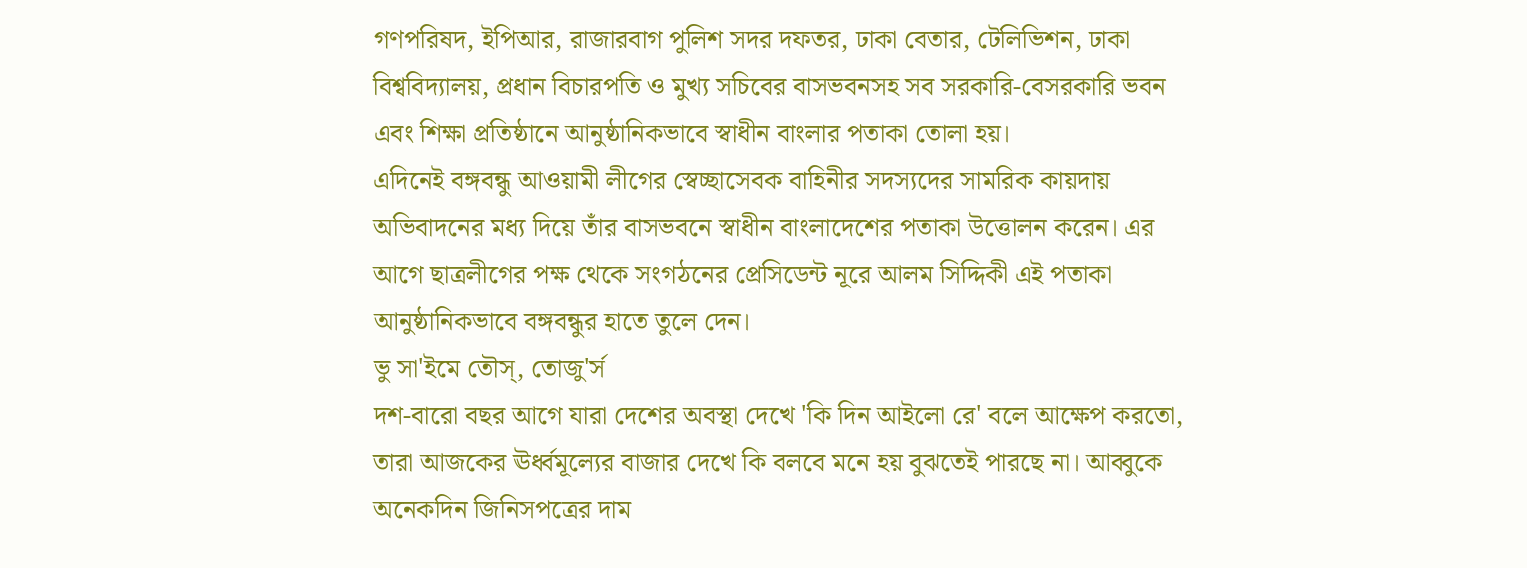গণপরিষদ, ইপিআর, রাজারবাগ পুলিশ সদর দফতর, ঢাকা বেতার, টেলিভিশন, ঢাকা বিশ্ববিদ্যালয়, প্রধান বিচারপতি ও মুখ্য সচিবের বাসভবনসহ সব সরকারি-বেসরকারি ভবন এবং শিক্ষা প্রতিষ্ঠানে আনুষ্ঠানিকভাবে স্বাধীন বাংলার পতাকা তোলা হয়।
এদিনেই বঙ্গবন্ধু আওয়ামী লীগের স্বেচ্ছাসেবক বাহিনীর সদস্যদের সামরিক কায়দায় অভিবাদনের মধ্য দিয়ে তাঁর বাসভবনে স্বাধীন বাংলাদেশের পতাকা উত্তোলন করেন। এর আগে ছাত্রলীগের পক্ষ থেকে সংগঠনের প্রেসিডেন্ট নূরে আলম সিদ্দিকী এই পতাকা আনুষ্ঠানিকভাবে বঙ্গবন্ধুর হাতে তুলে দেন।
ভু সা'ইমে তৌস্, তোজু'র্স
দশ-বারো বছর আগে যারা দেশের অবস্থা দেখে 'কি দিন আইলো রে' বলে আক্ষেপ করতো, তারা আজকের ঊর্ধ্বমূল্যের বাজার দেখে কি বলবে মনে হয় বুঝতেই পারছে না। আব্বুকে অনেকদিন জিনিসপত্রের দাম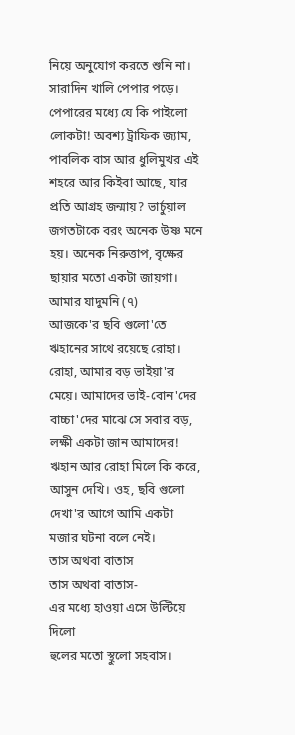নিয়ে অনুযোগ করতে শুনি না। সারাদিন খালি পেপার পড়ে। পেপারের মধ্যে যে কি পাইলো লোকটা! অবশ্য ট্রাফিক জ্যাম, পাবলিক বাস আর ধুলিমুখর এই শহরে আর কিইবা আছে, যার প্রতি আগ্রহ জন্মায়? ভার্চুয়াল জগতটাকে বরং অনেক উষ্ণ মনে হয়। অনেক নিরুত্তাপ, বৃক্ষের ছায়ার মতো একটা জায়গা।
আমার যাদুমনি (৭)
আজকে'র ছবি গুলো'তে ঋহানের সাথে রয়েছে রোহা। রোহা, আমার বড় ভাইয়া'র মেয়ে। আমাদের ভাই-বোন'দের বাচ্চা'দের মাঝে সে সবার বড়, লক্ষী একটা জান আমাদের!
ঋহান আর রোহা মিলে কি করে, আসুন দেখি। ওহ, ছবি গুলো দেখা'র আগে আমি একটা মজার ঘটনা বলে নেই।
তাস অথবা বাতাস
তাস অথবা বাতাস-
এর মধ্যে হাওয়া এসে উল্টিয়ে দিলো
হুলের মতো স্থুলো সহবাস।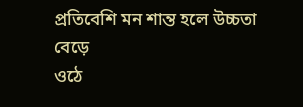প্রতিবেশি মন শান্ত হলে উচ্চতা বেড়ে
ওঠে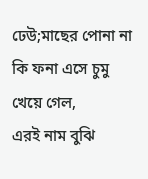ঢেউ;মাছের পোনা না কি ফনা এসে চুমু খেয়ে গেল,
এরই নাম বুঝি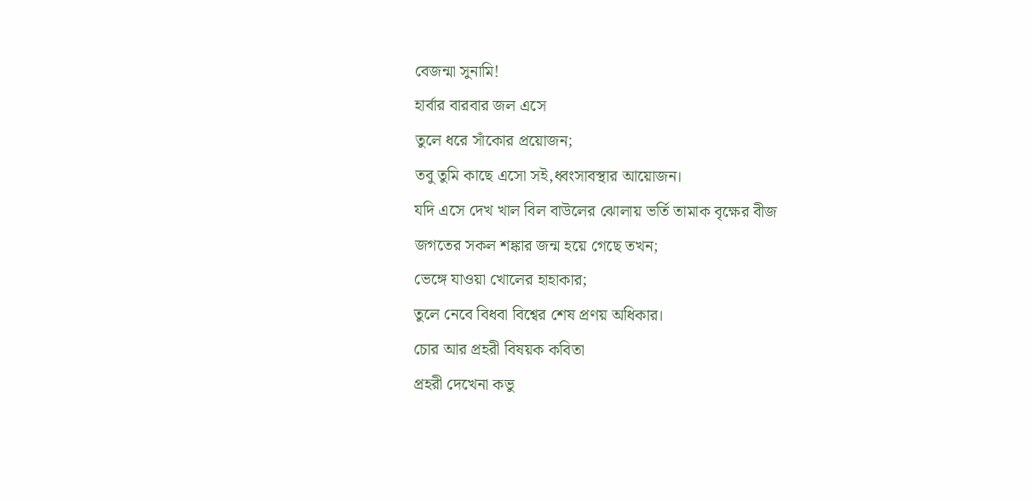বেজন্মা সুনামি!
হার্বার বারবার জল এসে
তুলে ধরে সাঁকোর প্রয়োজন;
তবু তুমি কাছে এসো সই,ধ্বংসাবস্থার আয়োজন।
যদি এসে দেখ খাল বিল বাউলের ঝোলায় ভর্তি তামাক বৃক্ষের বীজ
জগতের সকল শঙ্কার জন্ম হয়ে গেছে তখন;
ভেঙ্গে যাওয়া খোলের হাহাকার;
তুলে নেবে বিধবা বিশ্বের শেষ প্রণয় অধিকার।
চোর আর প্রহরী বিষয়ক কবিতা
প্রহরী দেখেনা কভু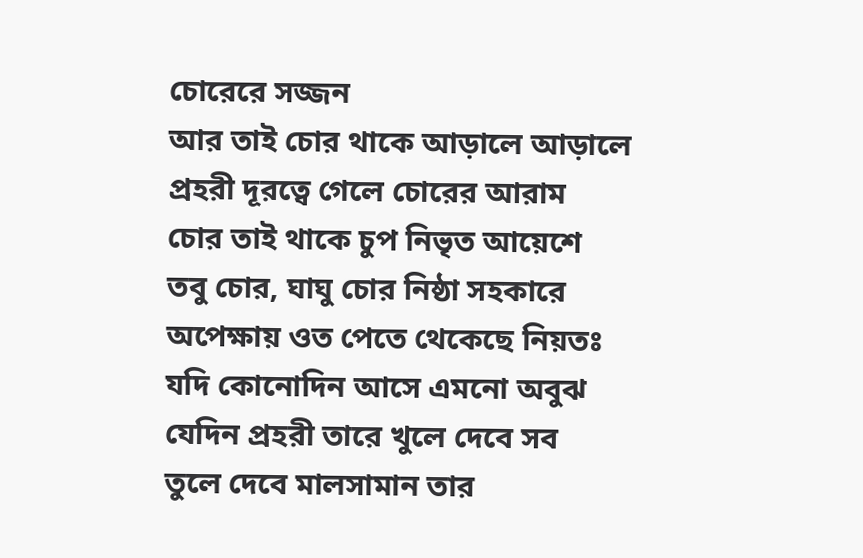চোরেরে সজ্জন
আর তাই চোর থাকে আড়ালে আড়ালে
প্রহরী দূরত্বে গেলে চোরের আরাম
চোর তাই থাকে চুপ নিভৃত আয়েশে
তবু চোর, ঘাঘু চোর নিষ্ঠা সহকারে
অপেক্ষায় ওত পেতে থেকেছে নিয়তঃ
যদি কোনোদিন আসে এমনো অবুঝ
যেদিন প্রহরী তারে খুলে দেবে সব
তুলে দেবে মালসামান তার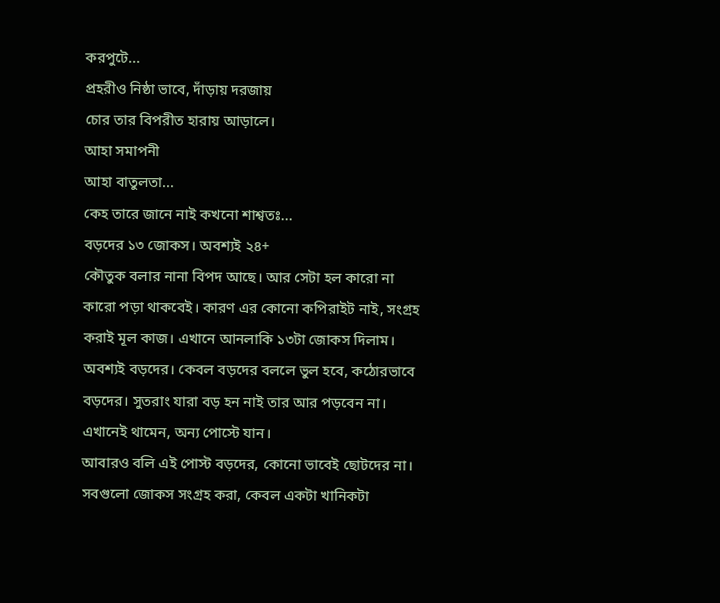করপুটে...
প্রহরীও নিষ্ঠা ভাবে, দাঁড়ায় দরজায়
চোর তার বিপরীত হারায় আড়ালে।
আহা সমাপনী
আহা বাতুলতা...
কেহ তারে জানে নাই কখনো শাশ্বতঃ...
বড়দের ১৩ জোকস। অবশ্যই ২৪+
কৌতুক বলার নানা বিপদ আছে। আর সেটা হল কারো না কারো পড়া থাকবেই। কারণ এর কোনো কপিরাইট নাই, সংগ্রহ করাই মূল কাজ। এখানে আনলাকি ১৩টা জোকস দিলাম। অবশ্যই বড়দের। কেবল বড়দের বললে ভুল হবে, কঠোরভাবে বড়দের। সুতরাং যারা বড় হন নাই তার আর পড়বেন না। এখানেই থামেন, অন্য পোস্টে যান।
আবারও বলি এই পোস্ট বড়দের, কোনো ভাবেই ছোটদের না। সবগুলো জোকস সংগ্রহ করা, কেবল একটা খানিকটা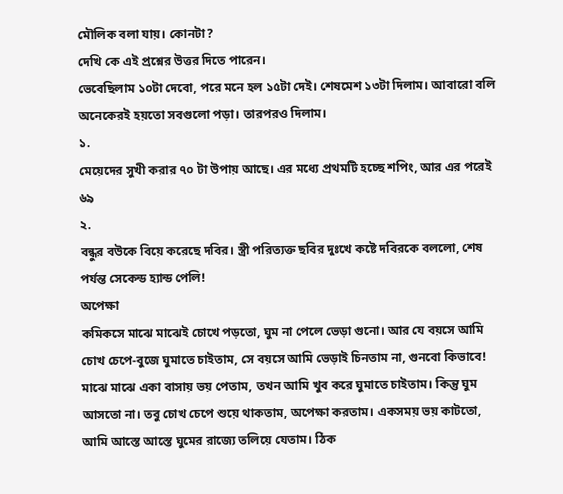মৌলিক বলা যায়। কোনটা?
দেখি কে এই প্রশ্নের উত্তর দিতে পারেন।
ভেবেছিলাম ১০টা দেবো, পরে মনে হল ১৫টা দেই। শেষমেশ ১৩টা দিলাম। আবারো বলি অনেকেরই হয়তো সবগুলো পড়া। তারপরও দিলাম।
১.
মেয়েদের সুখী করার ৭০ টা উপায় আছে। এর মধ্যে প্রথমটি হচ্ছে শপিং, আর এর পরেই ৬৯
২.
বন্ধুর বউকে বিয়ে করেছে দবির। স্ত্রী পরিত্যক্ত ছবির দুঃখে কষ্টে দবিরকে বললো, শেষ পর্যন্ত সেকেন্ড হ্যান্ড পেলি!
অপেক্ষা
কমিকসে মাঝে মাঝেই চোখে পড়তো, ঘুম না পেলে ভেড়া গুনো। আর যে বয়সে আমি চোখ চেপে-বুজে ঘুমাতে চাইতাম, সে বয়সে আমি ভেড়াই চিনতাম না, গুনবো কিভাবে! মাঝে মাঝে একা বাসায় ভয় পেতাম, তখন আমি খুব করে ঘুমাতে চাইতাম। কিন্তু ঘুম আসতো না। তবু চোখ চেপে শুয়ে থাকতাম, অপেক্ষা করতাম। একসময় ভয় কাটতো, আমি আস্তে আস্তে ঘুমের রাজ্যে তলিয়ে যেতাম। ঠিক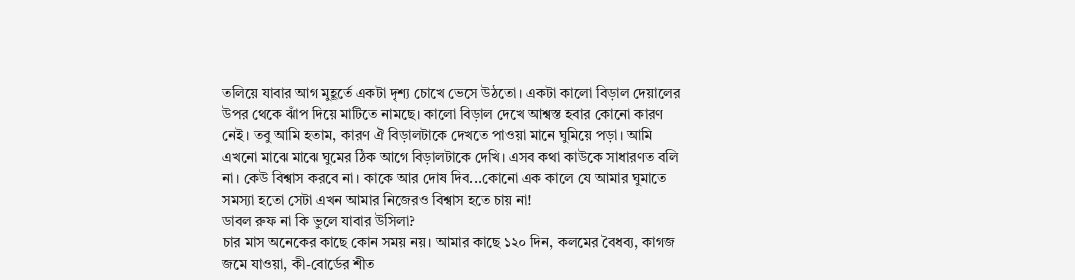তলিয়ে যাবার আগ মুহূর্তে একটা দৃশ্য চোখে ভেসে উঠতো। একটা কালো বিড়াল দেয়ালের উপর থেকে ঝাঁপ দিয়ে মাটিতে নামছে। কালো বিড়াল দেখে আশ্বস্ত হবার কোনো কারণ নেই। তবু আমি হতাম, কারণ ঐ বিড়ালটাকে দেখতে পাওয়া মানে ঘুমিয়ে পড়া। আমি এখনো মাঝে মাঝে ঘুমের ঠিক আগে বিড়ালটাকে দেখি। এসব কথা কাউকে সাধারণত বলি না। কেউ বিশ্বাস করবে না। কাকে আর দোষ দিব...কোনো এক কালে যে আমার ঘুমাতে সমস্যা হতো সেটা এখন আমার নিজেরও বিশ্বাস হতে চায় না!
ডাবল রুফ না কি ভুলে যাবার উসিলা?
চার মাস অনেকের কাছে কোন সময় নয়। আমার কাছে ১২০ দিন, কলমের বৈধব্য, কাগজ জমে যাওয়া, কী-বোর্ডের শীত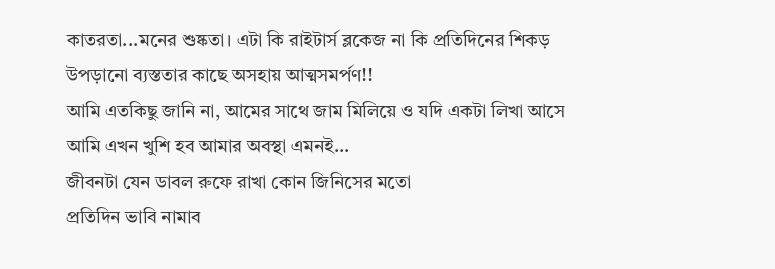কাতরতা...মনের শুষ্কতা। এটা কি রাইটার্স ব্লকেজ না কি প্রতিদিনের শিকড় উপড়ানো ব্যস্ততার কাছে অসহায় আত্মসমর্পণ!!
আমি এতকিছু জানি না, আমের সাথে জাম মিলিয়ে ও যদি একটা লিখা আসে আমি এখন খুশি হব আমার অবস্থা এমনই...
জীবনটা যেন ডাবল রুফে রাখা কোন জিনিসের মতো
প্রতিদিন ভাবি নামাব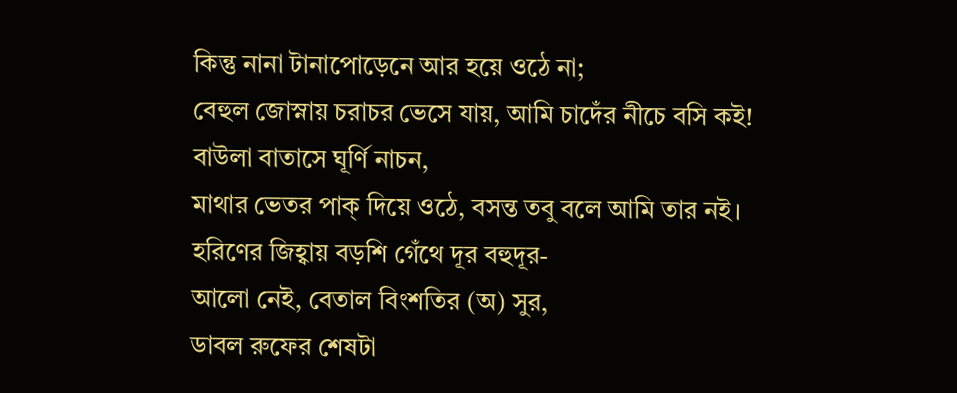কিন্তু নানা টানাপোড়েনে আর হয়ে ওঠে না;
বেহুল জোস্নায় চরাচর ভেসে যায়, আমি চাদেঁর নীচে বসি কই!
বাউলা বাতাসে ঘূর্ণি নাচন,
মাথার ভেতর পাক্ দিয়ে ওঠে, বসন্ত তবু বলে আমি তার নই।
হরিণের জিহ্বায় বড়শি গেঁথে দূর বহুদূর-
আলো নেই, বেতাল বিংশতির (অ) সুর,
ডাবল রুফের শেষটা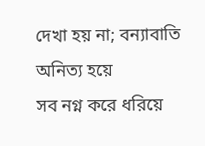দেখা হয় না; বন্যাবাতি অনিত্য হয়ে
সব নগ্ন করে ধরিয়ে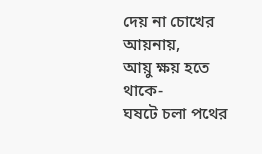দেয় না চোখের আয়নায়,
আয়ু ক্ষয় হতে থাকে-
ঘষটে চলা পথের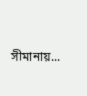সীমানায়...